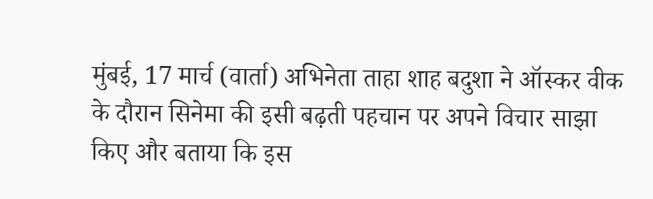मुंबई, 17 मार्च (वार्ता) अभिनेता ताहा शाह बदुशा ने ऑस्कर वीक के दौरान सिनेमा की इसी बढ़ती पहचान पर अपने विचार साझा किए और बताया कि इस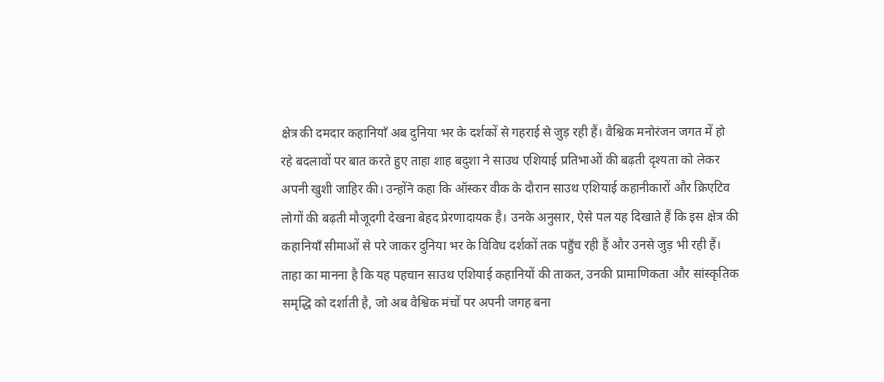क्षेत्र की दमदार कहानियाँ अब दुनिया भर के दर्शकों से गहराई से जुड़ रही हैं। वैश्विक मनोरंजन जगत में हो रहे बदलावों पर बात करते हुए ताहा शाह बदुशा ने साउथ एशियाई प्रतिभाओं की बढ़ती दृश्यता को लेकर अपनी खुशी जाहिर की। उन्होंने कहा कि ऑस्कर वीक के दौरान साउथ एशियाई कहानीकारों और क्रिएटिव लोगों की बढ़ती मौजूदगी देखना बेहद प्रेरणादायक है। उनके अनुसार, ऐसे पल यह दिखाते हैं कि इस क्षेत्र की कहानियाँ सीमाओं से परे जाकर दुनिया भर के विविध दर्शकों तक पहुँच रही हैं और उनसे जुड़ भी रही हैं।
ताहा का मानना है कि यह पहचान साउथ एशियाई कहानियों की ताकत, उनकी प्रामाणिकता और सांस्कृतिक समृद्धि को दर्शाती है, जो अब वैश्विक मंचों पर अपनी जगह बना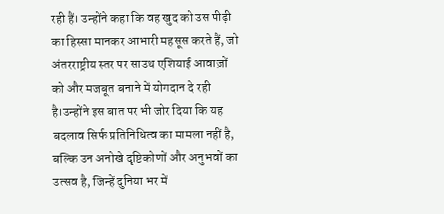रही हैं। उन्होंने कहा कि वह खुद को उस पीढ़ी का हिस्सा मानकर आभारी महसूस करते हैं, जो अंतरराष्ट्रीय स्तर पर साउथ एशियाई आवाज़ों को और मजबूत बनाने में योगदान दे रही है।उन्होंने इस बात पर भी जोर दिया कि यह बदलाव सिर्फ प्रतिनिधित्व का मामला नहीं है, बल्कि उन अनोखे दृष्टिकोणों और अनुभवों का उत्सव है, जिन्हें दुनिया भर में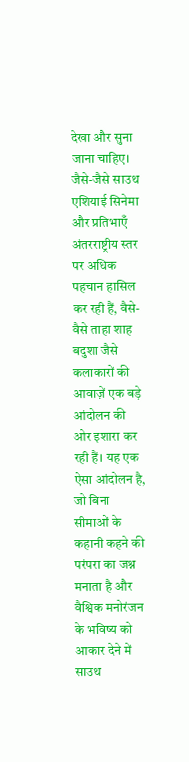देखा और सुना जाना चाहिए। जैसे-जैसे साउथ एशियाई सिनेमा और प्रतिभाएँ अंतरराष्ट्रीय स्तर पर अधिक पहचान हासिल कर रही हैं, वैसे-वैसे ताहा शाह बदुशा जैसे कलाकारों की आवाज़ें एक बड़े आंदोलन की ओर इशारा कर रही हैं। यह एक ऐसा आंदोलन है, जो बिना सीमाओं के कहानी कहने की परंपरा का जश्न मनाता है और वैश्विक मनोरंजन के भविष्य को आकार देने में साउथ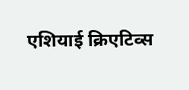एशियाई क्रिएटिव्स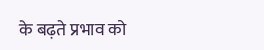के बढ़ते प्रभाव को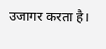उजागर करता है।